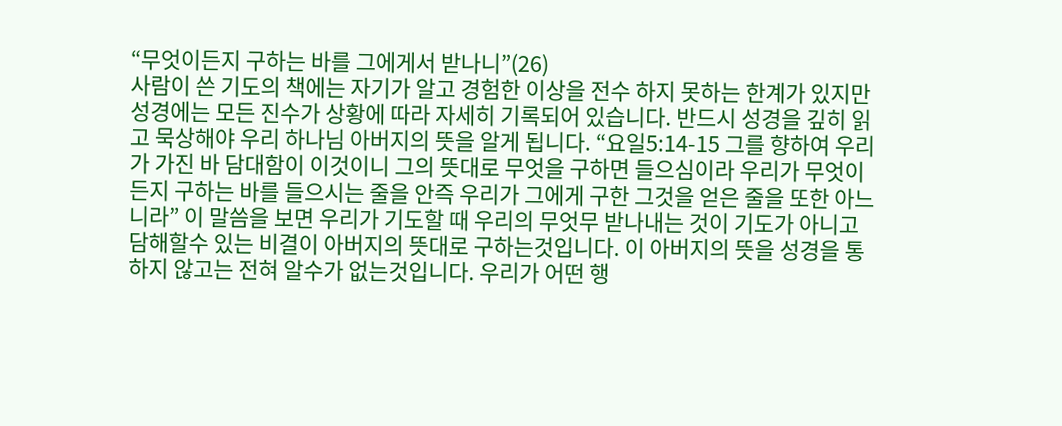“무엇이든지 구하는 바를 그에게서 받나니”(26)
사람이 쓴 기도의 책에는 자기가 알고 경험한 이상을 전수 하지 못하는 한계가 있지만 성경에는 모든 진수가 상황에 따라 자세히 기록되어 있습니다. 반드시 성경을 깊히 읽고 묵상해야 우리 하나님 아버지의 뜻을 알게 됩니다. “요일5:14-15 그를 향하여 우리가 가진 바 담대함이 이것이니 그의 뜻대로 무엇을 구하면 들으심이라 우리가 무엇이든지 구하는 바를 들으시는 줄을 안즉 우리가 그에게 구한 그것을 얻은 줄을 또한 아느니라” 이 말씀을 보면 우리가 기도할 때 우리의 무엇무 받나내는 것이 기도가 아니고 담해할수 있는 비결이 아버지의 뜻대로 구하는것입니다. 이 아버지의 뜻을 성경을 통하지 않고는 전혀 알수가 없는것입니다. 우리가 어떤 행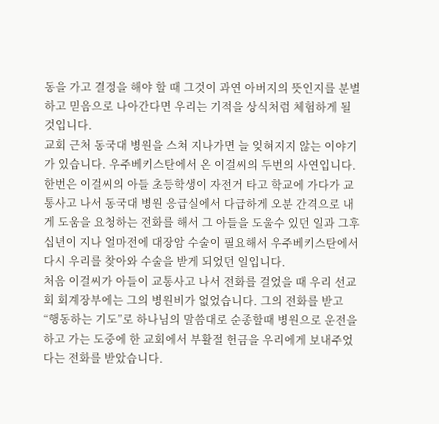동을 가고 결정을 해야 할 때 그것이 과연 아버지의 뜻인지를 분별하고 믿음으로 나아간다면 우리는 기적을 상식처럼 체험하게 될것입니다.
교회 근처 동국대 병원을 스쳐 지나가면 늘 잊혀지지 않는 이야기가 있습니다. 우주베키스탄에서 온 이걸씨의 두번의 사연입니다. 한번은 이걸씨의 아들 초등학생이 자전거 타고 학교에 가다가 교통사고 나서 동국대 병원 응급실에서 다급하게 오분 간격으로 내게 도움을 요청하는 전화를 해서 그 아들을 도울수 있던 일과 그후 십년이 지나 얼마전에 대장암 수술이 필요해서 우주베키스탄에서 다시 우리를 찾아와 수술을 받게 되었던 일입니다.
처음 이걸씨가 아들이 교통사고 나서 전화를 걸었을 때 우리 선교회 회계장부에는 그의 병원비가 없었습니다. 그의 전화를 받고 “행동하는 기도”로 하나님의 말씀대로 순종할때 병원으로 운전을 하고 가는 도중에 한 교회에서 부활절 헌금을 우리에게 보내주었다는 전화를 받았습니다.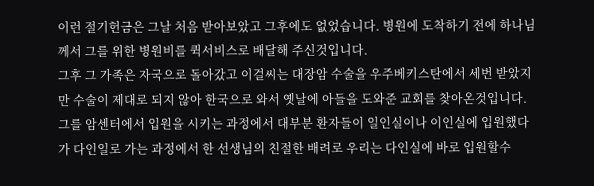이런 절기헌금은 그날 처음 받아보았고 그후에도 없었습니다. 병원에 도착하기 전에 하나님께서 그를 위한 병원비를 퀵서비스로 배달해 주신것입니다.
그후 그 가족은 자국으로 돌아갔고 이걸씨는 대장암 수술을 우주베키스탄에서 세번 받았지만 수술이 제대로 되지 않아 한국으로 와서 옛날에 아들을 도와준 교회를 찾아온것입니다. 그를 암센터에서 입원을 시키는 과정에서 대부분 환자들이 일인실이나 이인실에 입원했다가 다인일로 가는 과정에서 한 선생님의 친절한 배려로 우리는 다인실에 바로 입원할수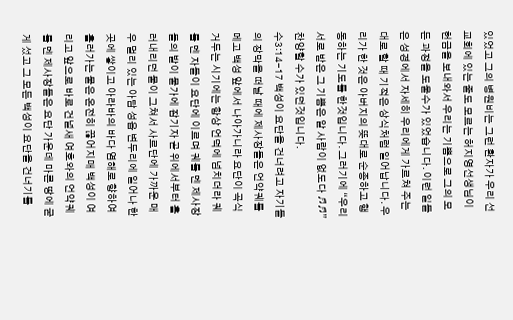있었고 그의 병원비는 그런 환자가 우리 선교회에 있는 줄도 모르는 허지영선생님이 헌금을 보내와서 우리는 기쁨으로 그의 모든 과정을 도울수가 있었습니다. 이런 일들은 성경에서 자세히 우리에게 가르쳐 주는대로 할 때 기적은 상식처럼 일어납니다. 우리가 한 것은 아버지의 뜻대로 순종하고 행동하는 기도를 한것입니다. 그러기에 “우리 서로 받은 그 기쁨은 알 사람이 없도다 ♬♬” 찬양할 수가 있던것입니다.
수3:14-17 백성이 요단을 건너려고 자기들의 장막을 떠날 때에 제사장들은 언약궤를 메고 백성 앞에서 나아가니라 요단이 곡식 거두는 시기에는 항상 언덕에 넘치더라 궤를 멘 자들이 요단에 이르며 궤를 멘 제사장들의 발이 물가에 잠기자 곧 위에서부터 흘러내리던 물이 그쳐서 사르단에 가까운 매우 멀리 있는 아담 성읍 변두리에 일어나 한 곳에 쌓이고 아라바의 바다 염해로 향하여 흘러가는 물은 온전히 끊어지매 백성이 여리고 앞으로 바로 건널새 여호와의 언약궤를 멘 제사장들은 요단 가운데 마른 땅에 굳게 섰고 그 모든 백성이 요단을 건너기를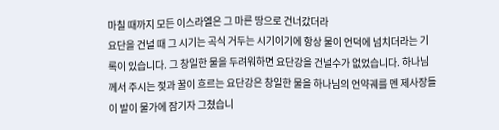마칠 때까지 모든 이스라엘은 그 마른 땅으로 건너갔더라
요단을 건널 때 그 시기는 곡식 거두는 시기이기에 항상 물이 언덕에 넘치더라는 기록이 있습니다. 그 창일한 물을 두려워하면 요단강을 건널수가 없었습니다. 하나님께서 주시는 젖과 꿀이 흐르는 요단강은 창일한 물을 하나님의 언약궤를 멘 제사장들이 발이 물가에 잠기자 그쳤습니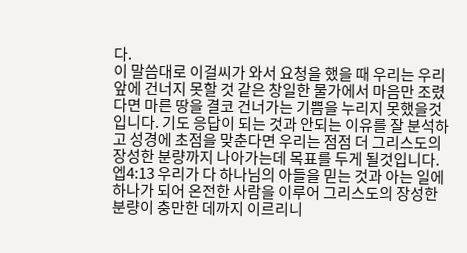다.
이 말씀대로 이걸씨가 와서 요청을 했을 때 우리는 우리 앞에 건너지 못할 것 같은 창일한 물가에서 마음만 조렸다면 마른 땅을 결코 건너가는 기쁨을 누리지 못했을것입니다. 기도 응답이 되는 것과 안되는 이유를 잘 분석하고 성경에 초점을 맞춘다면 우리는 점점 더 그리스도의 장성한 분량까지 나아가는데 목표를 두게 될것입니다.
엡4:13 우리가 다 하나님의 아들을 믿는 것과 아는 일에 하나가 되어 온전한 사람을 이루어 그리스도의 장성한 분량이 충만한 데까지 이르리니